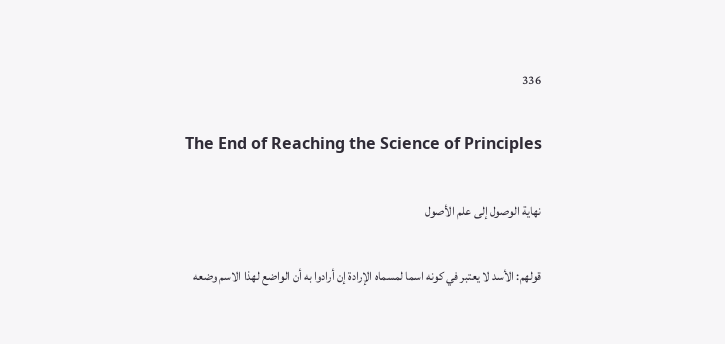336

The End of Reaching the Science of Principles

نهاية الوصول إلى علم الأصول

قولهم: الأسد لا يعتبر في كونه اسما لمسماه الإرادة إن أرادوا به أن الواضع لهذا الاسم وضعه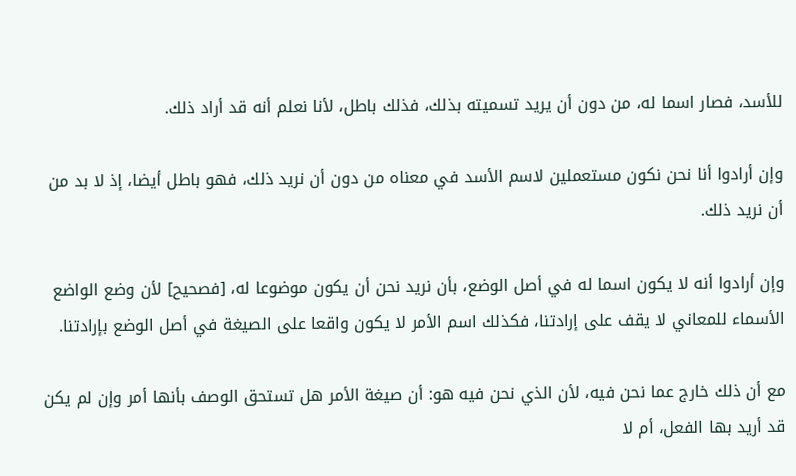للأسد، فصار اسما له، من دون أن يريد تسميته بذلك، فذلك باطل، لأنا نعلم أنه قد أراد ذلك.

وإن أرادوا أنا نحن نكون مستعملين لاسم الأسد في معناه من دون أن نريد ذلك، فهو باطل أيضا، إذ لا بد من أن نريد ذلك.

وإن أرادوا أنه لا يكون اسما له في أصل الوضع، بأن نريد نحن أن يكون موضوعا له، [فصحيح] لأن وضع الواضع الأسماء للمعاني لا يقف على إرادتنا، فكذلك اسم الأمر لا يكون واقعا على الصيغة في أصل الوضع بإرادتنا.

مع أن ذلك خارج عما نحن فيه، لأن الذي نحن فيه هو: أن صيغة الأمر هل تستحق الوصف بأنها أمر وإن لم يكن قد أريد بها الفعل، أم لا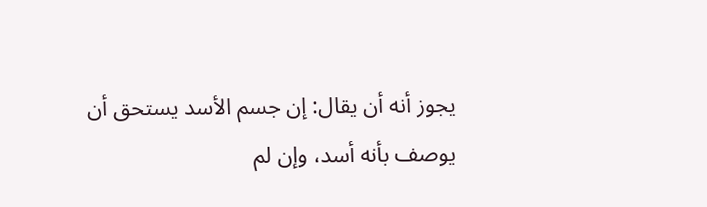يجوز أنه أن يقال: إن جسم الأسد يستحق أن يوصف بأنه أسد، وإن لم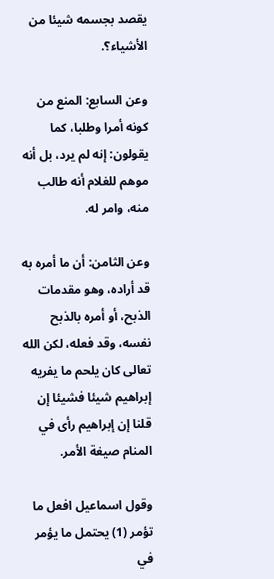يقصد بجسمه شيئا من الأشياء؟.

وعن السابع: المنع من كونه أمرا وطلبا، كما يقولون: إنه لم يرد، بل أنه موهم للغلام أنه طالب منه، وامر له.

وعن الثامن: أن ما أمره به قد أراده، وهو مقدمات الذبح، أو أمره بالذبح نفسه، وقد فعله، لكن الله تعالى كان يلحم ما يفريه إبراهيم شيئا فشيئا إن قلنا إن إبراهيم رأى في المنام صيغة الأمر.

وقول اسماعيل افعل ما تؤمر (1) يحتمل ما يؤمر في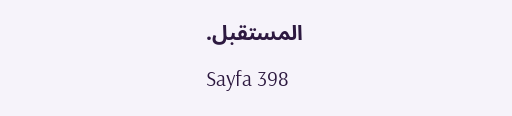المستقبل.

Sayfa 398